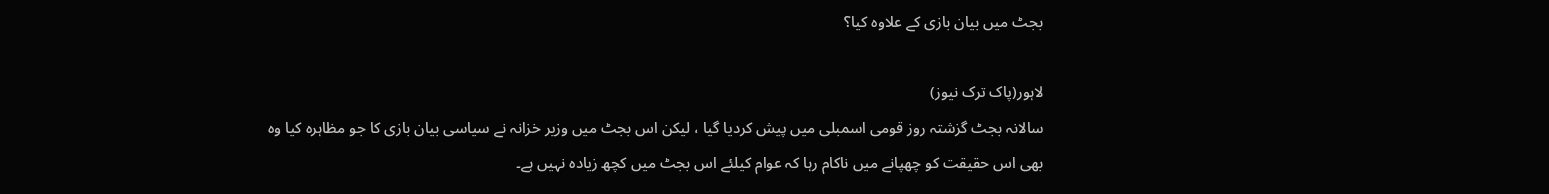بجٹ میں بیان بازی کے علاوہ کیا؟

لاہور(پاک ترک نیوز)
سالانہ بجٹ گزشتہ روز قومی اسمبلی میں پیش کردیا گیا ، لیکن اس بجٹ میں وزیر خزانہ نے سیاسی بیان بازی کا جو مظاہرہ کیا وہ بھی اس حقیقت کو چھپانے میں ناکام رہا کہ عوام کیلئے اس بجٹ میں کچھ زیادہ نہیں ہے۔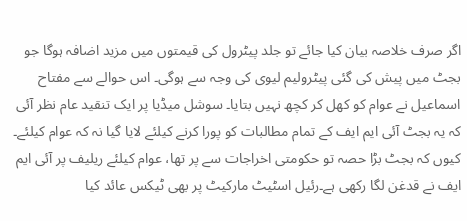اگر صرف خلاصہ بیان کیا جائے تو جلد پیٹرول کی قیمتوں میں مزید اضافہ ہوگا جو بجٹ میں پیش کی گئی پیٹرولیم لیوی کی وجہ سے ہوگی۔ اس حوالے سے مفتاح اسماعیل نے عوام کو کھل کر کچھ نہیں بتایا۔ سوشل میڈیا پر ایک تنقید عام نظر آئی کہ یہ بجٹ آئی ایم ایف کے تمام مطالبات کو پورا کرنے کیلئے لایا گیا نہ کہ عوام کیلئے۔ کیوں کہ بجٹ بڑا حصہ تو حکومتی اخراجات سے پر تھا، عوام کیلئے ریلیف پر آئی ایم ایف نے قدغن لگا رکھی ہے۔رئیل اسٹیٹ مارکیٹ پر بھی ٹیکس عائد کیا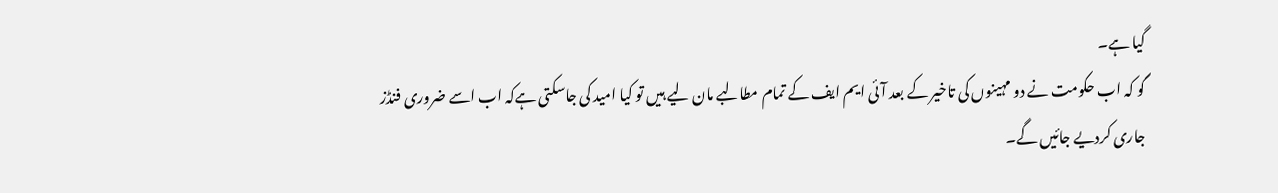گیا ہے۔
گو کہ اب حکومت نے دو مہینوں کی تاخیر کے بعد آئی ایم ایف کے تمام مطالبے مان لیے ہیں تو کیا امید کی جاسکتی ہےکہ اب اسے ضروری فنڈز جاری کردیے جائیں گے۔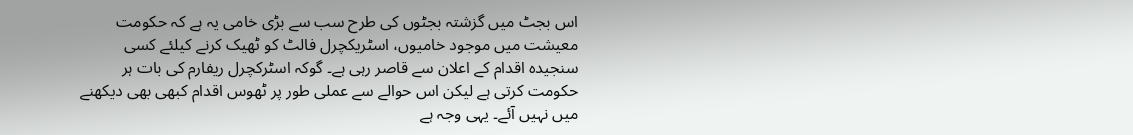اس بجٹ میں گزشتہ بجٹوں کی طرح سب سے بڑی خامی یہ ہے کہ حکومت معیشت میں موجود خامیوں، اسٹریکچرل فالٹ کو ٹھیک کرنے کیلئے کسی سنجیدہ اقدام کے اعلان سے قاصر رہی ہے۔ گوکہ اسٹرکچرل ریفارم کی بات ہر حکومت کرتی ہے لیکن اس حوالے سے عملی طور پر ٹھوس اقدام کبھی بھی دیکھنے میں نہیں آئے۔ یہی وجہ ہے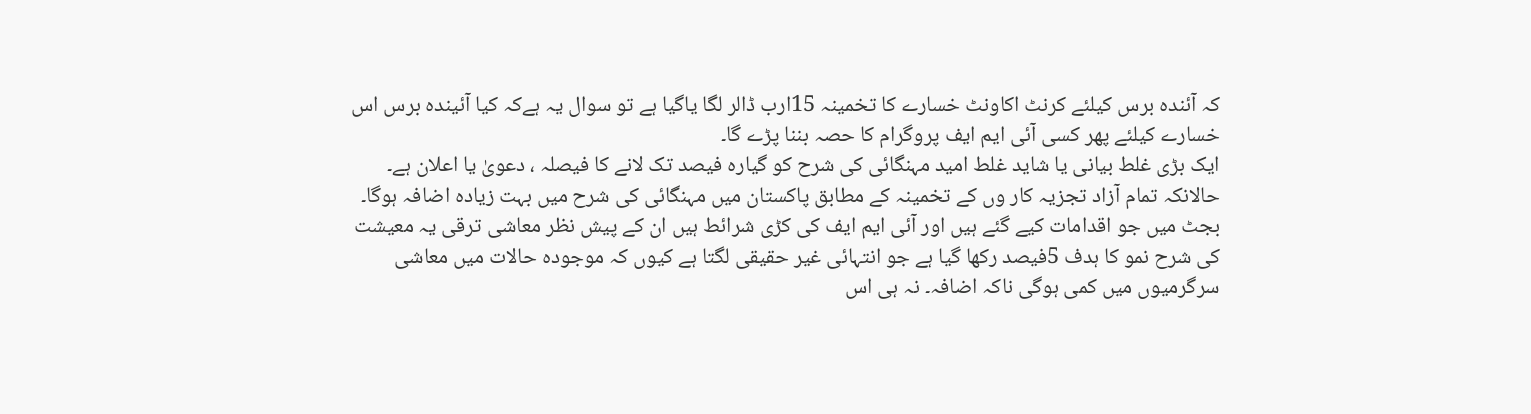کہ آئندہ برس کیلئے کرنٹ اکاونٹ خسارے کا تخمینہ 15ارب ڈالر لگا یاگیا ہے تو سوال یہ ہےکہ کیا آئیندہ برس اس خسارے کیلئے پھر کسی آئی ایم ایف پروگرام کا حصہ بننا پڑے گا۔
ایک بڑی غلط بیانی یا شاید غلط امید مہنگائی کی شرح کو گیارہ فیصد تک لانے کا فیصلہ ، دعویٰ یا اعلان ہے۔ حالانکہ تمام آزاد تجزیہ کار وں کے تخمینہ کے مطابق پاکستان میں مہنگائی کی شرح میں بہت زیادہ اضافہ ہوگا۔
بجٹ میں جو اقدامات کیے گئے ہیں اور آئی ایم ایف کی کڑی شرائط ہیں ان کے پیش نظر معاشی ترقی یہ معیشت کی شرح نمو کا ہدف 5فیصد رکھا گیا ہے جو انتہائی غیر حقیقی لگتا ہے کیوں کہ موجودہ حالات میں معاشی سرگرمیوں میں کمی ہوگی ناکہ اضافہ۔ نہ ہی اس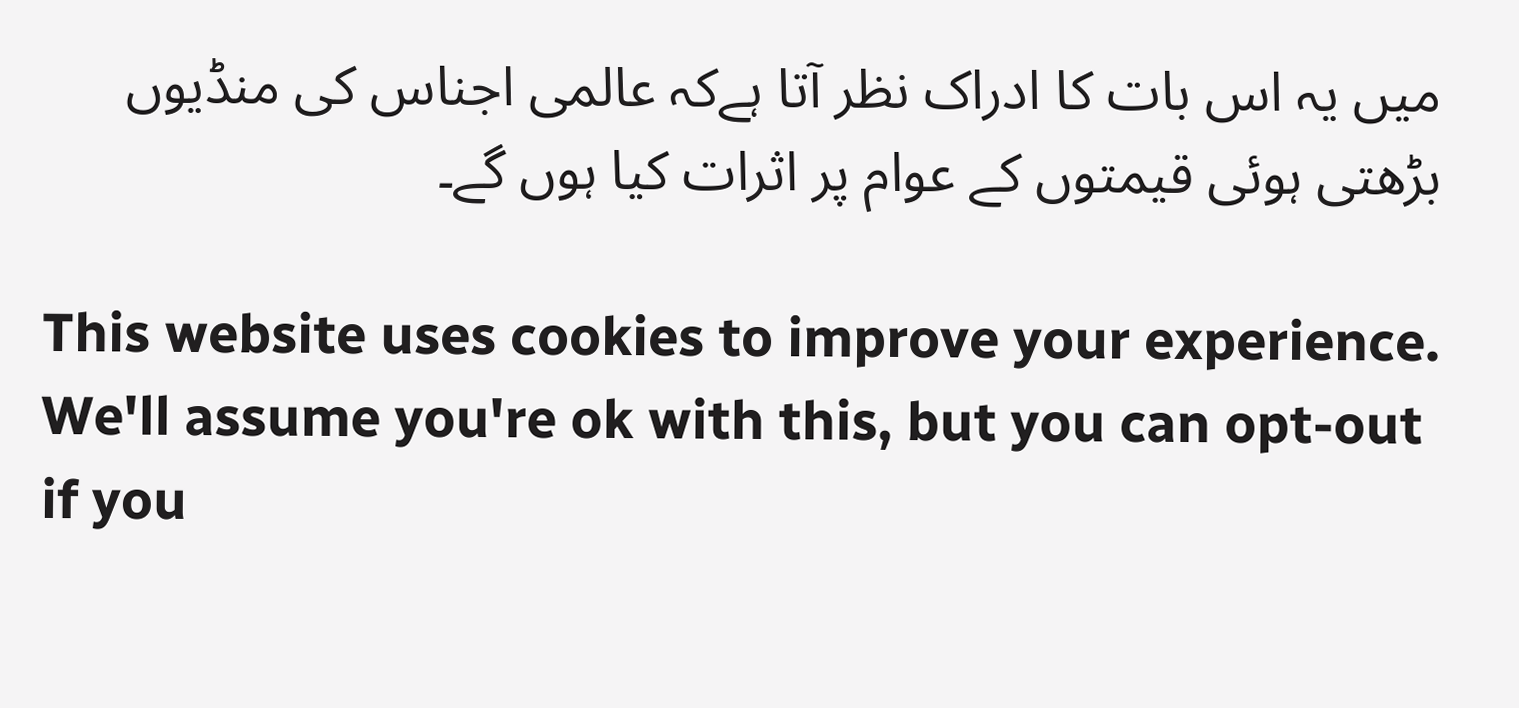میں یہ اس بات کا ادراک نظر آتا ہےکہ عالمی اجناس کی منڈیوں بڑھتی ہوئی قیمتوں کے عوام پر اثرات کیا ہوں گے۔

This website uses cookies to improve your experience. We'll assume you're ok with this, but you can opt-out if you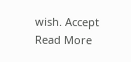wish. Accept Read More